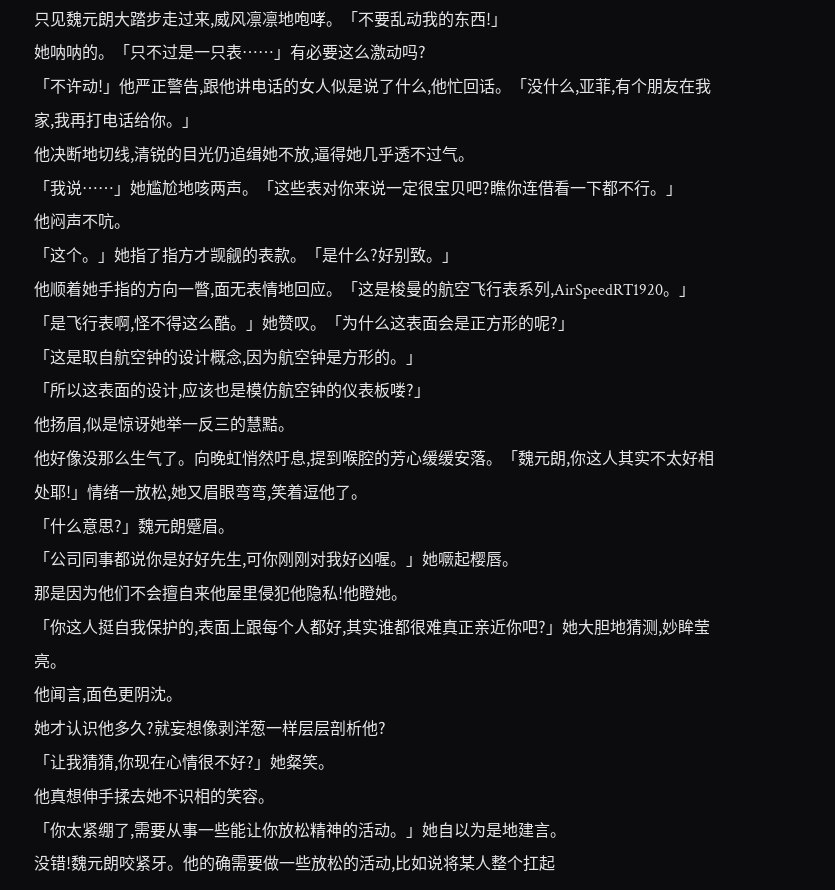只见魏元朗大踏步走过来,威风凛凛地咆哮。「不要乱动我的东西!」
她呐呐的。「只不过是一只表……」有必要这么激动吗?
「不许动!」他严正警告,跟他讲电话的女人似是说了什么,他忙回话。「没什么,亚菲,有个朋友在我家,我再打电话给你。」
他决断地切线,清锐的目光仍追缉她不放,逼得她几乎透不过气。
「我说……」她尴尬地咳两声。「这些表对你来说一定很宝贝吧?瞧你连借看一下都不行。」
他闷声不吭。
「这个。」她指了指方才觊觎的表款。「是什么?好别致。」
他顺着她手指的方向一瞥,面无表情地回应。「这是梭曼的航空飞行表系列,AirSpeedRT1920。」
「是飞行表啊,怪不得这么酷。」她赞叹。「为什么这表面会是正方形的呢?」
「这是取自航空钟的设计概念,因为航空钟是方形的。」
「所以这表面的设计,应该也是模仿航空钟的仪表板喽?」
他扬眉,似是惊讶她举一反三的慧黠。
他好像没那么生气了。向晚虹悄然吁息,提到喉腔的芳心缓缓安落。「魏元朗,你这人其实不太好相处耶!」情绪一放松,她又眉眼弯弯,笑着逗他了。
「什么意思?」魏元朗蹙眉。
「公司同事都说你是好好先生,可你刚刚对我好凶喔。」她噘起樱唇。
那是因为他们不会擅自来他屋里侵犯他隐私!他瞪她。
「你这人挺自我保护的,表面上跟每个人都好,其实谁都很难真正亲近你吧?」她大胆地猜测,妙眸莹亮。
他闻言,面色更阴沈。
她才认识他多久?就妄想像剥洋葱一样层层剖析他?
「让我猜猜,你现在心情很不好?」她粲笑。
他真想伸手揉去她不识相的笑容。
「你太紧绷了,需要从事一些能让你放松精神的活动。」她自以为是地建言。
没错!魏元朗咬紧牙。他的确需要做一些放松的活动,比如说将某人整个扛起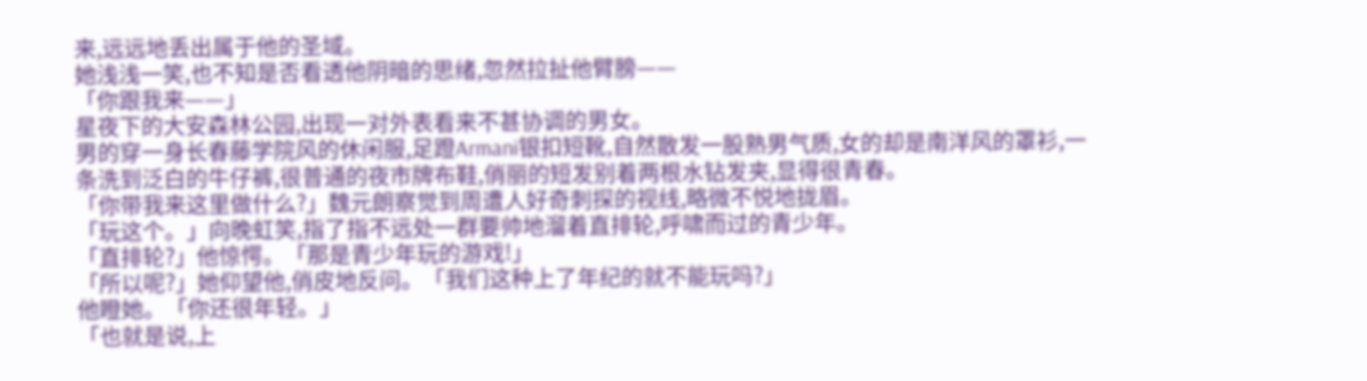来,远远地丢出属于他的圣域。
她浅浅一笑,也不知是否看透他阴暗的思绪,忽然拉扯他臂膀——
「你跟我来——」
星夜下的大安森林公园,出现一对外表看来不甚协调的男女。
男的穿一身长春藤学院风的休闲服,足蹬Armani银扣短靴,自然散发一股熟男气质,女的却是南洋风的罩衫,一条洗到泛白的牛仔裤,很普通的夜市牌布鞋,俏丽的短发别着两根水钻发夹,显得很青春。
「你带我来这里做什么?」魏元朗察觉到周遭人好奇刺探的视线,略微不悦地拢眉。
「玩这个。」向晚虹笑,指了指不远处一群要帅地溜着直排轮,呼啸而过的青少年。
「直排轮?」他惊愕。「那是青少年玩的游戏!」
「所以呢?」她仰望他,俏皮地反问。「我们这种上了年纪的就不能玩吗?」
他瞪她。「你还很年轻。」
「也就是说,上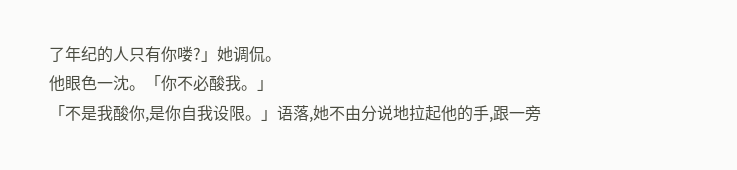了年纪的人只有你喽?」她调侃。
他眼色一沈。「你不必酸我。」
「不是我酸你,是你自我设限。」语落,她不由分说地拉起他的手,跟一旁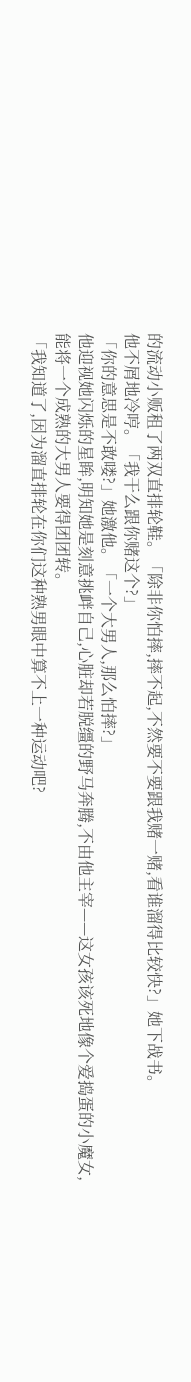的流动小贩租了两双直排轮鞋。「除非你怕摔,摔不起,不然要不要跟我赌一赌,看谁溜得比较快?」她下战书。
他不屑地冷哼。「我干么跟你赌这个?」
「你的意思是不敢喽?」她激他。「一个大男人,那么怕摔?」
他迎视她闪烁的星眸,明知她是刻意挑衅自己,心脏却若脱缰的野马奔腾,不由他主宰——这女孩该死地像个爱捣蛋的小魔女,能将一个成熟的大男人要得团团转。
「我知道了,因为溜直排轮在你们这种熟男眼中算不上一种运动吧?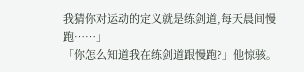我猜你对运动的定义就是练剑道,每天晨间慢跑……」
「你怎么知道我在练剑道跟慢跑?」他惊骇。